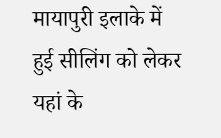मायापुरी इलाके में हुई सीलिंग को लेकर यहां के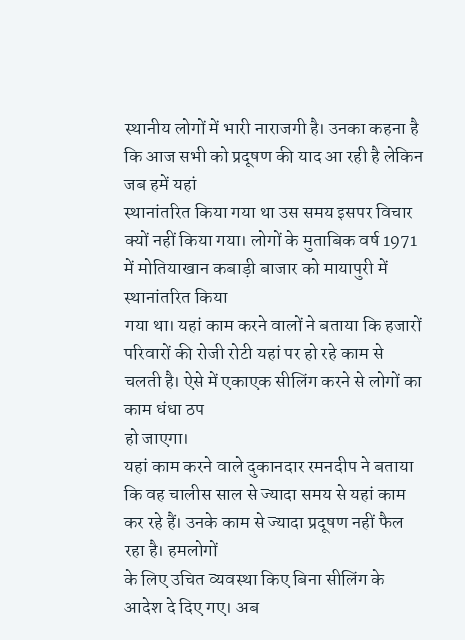स्थानीय लोगों में भारी नाराजगी है। उनका कहना है कि आज सभी को प्रदूषण की याद आ रही है लेकिन जब हमें यहां
स्थानांतरित किया गया था उस समय इसपर विचार क्यों नहीं किया गया। लोगों के मुताबिक वर्ष 1971 में मोतियाखान कबाड़ी बाजार को मायापुरी में स्थानांतरित किया
गया था। यहां काम करने वालों ने बताया कि हजारों परिवारों की रोजी रोटी यहां पर हो रहे काम से चलती है। ऐसे में एकाएक सीलिंग करने से लोगों का काम धंधा ठप
हो जाएगा।
यहां काम करने वाले दुकानदार रमनदीप ने बताया कि वह चालीस साल से ज्यादा समय से यहां काम कर रहे हैं। उनके काम से ज्यादा प्रदूषण नहीं फैल रहा है। हमलोगों
के लिए उचित व्यवस्था किए बिना सीलिंग के आदेश दे दिए गए। अब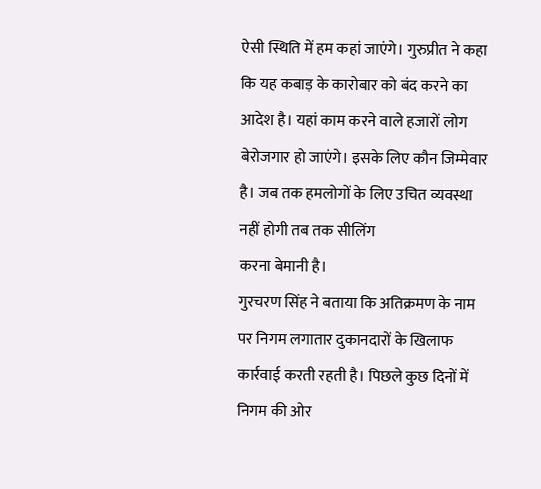ऐसी स्थिति में हम कहां जाएंगे। गुरुप्रीत ने कहा कि यह कबाड़ के कारोबार को बंद करने का
आदेश है। यहां काम करने वाले हजारों लोग बेरोजगार हो जाएंगे। इसके लिए कौन जिम्मेवार है। जब तक हमलोगों के लिए उचित व्यवस्था नहीं होगी तब तक सीलिंग
करना बेमानी है।
गुरचरण सिंह ने बताया कि अतिक्रमण के नाम पर निगम लगातार दुकानदारों के खिलाफ कार्रवाई करती रहती है। पिछले कुछ दिनों में निगम की ओर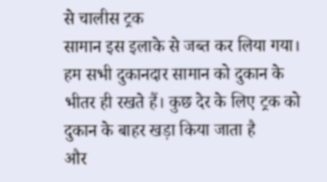से चालीस ट्रक
सामान इस इलाके से जब्त कर लिया गया। हम सभी दुकानदार सामान को दुकान के भीतर ही रखते हैं। कुछ देर के लिए ट्रक को दुकान के बाहर खड़ा किया जाता है
और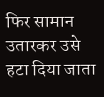फिर सामान उतारकर उसे हटा दिया जाता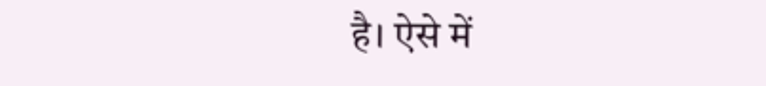है। ऐसे में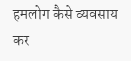हमलोग कैसे व्यवसाय कर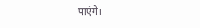पाएंगे।